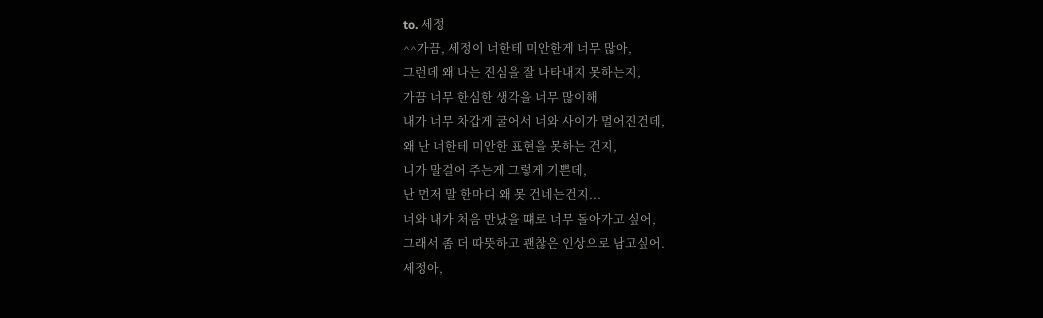to. 세정
^^가끔, 세정이 너한테 미안한게 너무 많아,
그런데 왜 나는 진심을 잘 나타내지 못하는지,
가끔 너무 한심한 생각을 너무 많이해
내가 너무 차갑게 굴어서 너와 사이가 멀어진건데,
왜 난 너한테 미안한 표현을 못하는 건지,
니가 말걸어 주는게 그렇게 기쁜데,
난 먼저 말 한마디 왜 못 건네는건지...
너와 내가 처음 만났을 떄로 너무 돌아가고 싶어,
그래서 좀 더 따뜻하고 괜찮은 인상으로 남고싶어.
세정아,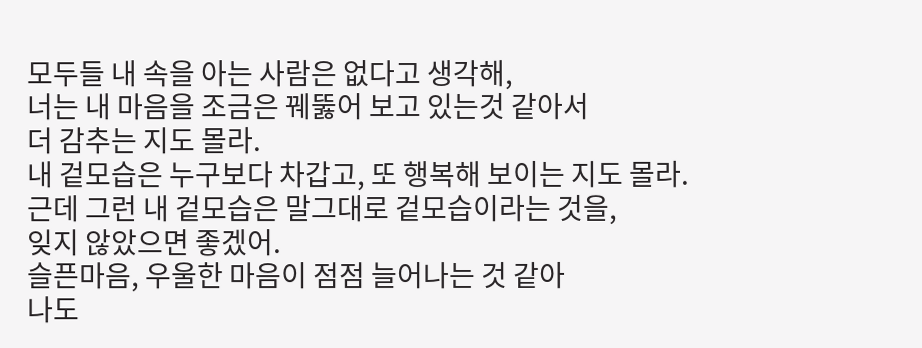모두들 내 속을 아는 사람은 없다고 생각해,
너는 내 마음을 조금은 꿰뚫어 보고 있는것 같아서
더 감추는 지도 몰라.
내 겉모습은 누구보다 차갑고, 또 행복해 보이는 지도 몰라.
근데 그런 내 겉모습은 말그대로 겉모습이라는 것을,
잊지 않았으면 좋겠어.
슬픈마음, 우울한 마음이 점점 늘어나는 것 같아
나도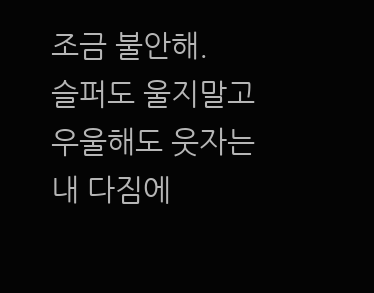조금 불안해.
슬퍼도 울지말고 우울해도 웃자는
내 다짐에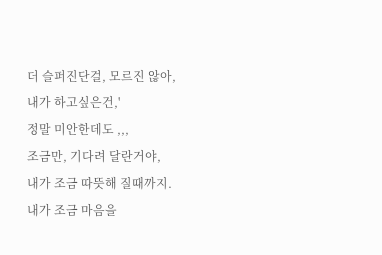더 슬퍼진단걸, 모르진 않아,
내가 하고싶은건,'
정말 미안한데도 ,,,
조금만, 기다려 달란거야,
내가 조금 따뜻해 질때까지.
내가 조금 마음을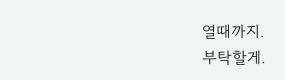열때까지.
부탁할게.